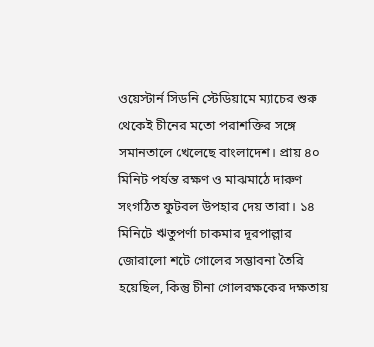ওয়েস্টার্ন সিডনি স্টেডিয়ামে ম্যাচের শুরু থেকেই চীনের মতো পরাশক্তির সঙ্গে সমানতালে খেলেছে বাংলাদেশ। প্রায় ৪০ মিনিট পর্যন্ত রক্ষণ ও মাঝমাঠে দারুণ সংগঠিত ফুটবল উপহার দেয় তারা। ১৪ মিনিটে ঋতুপর্ণা চাকমার দূরপাল্লার জোরালো শটে গোলের সম্ভাবনা তৈরি হয়েছিল, কিন্তু চীনা গোলরক্ষকের দক্ষতায়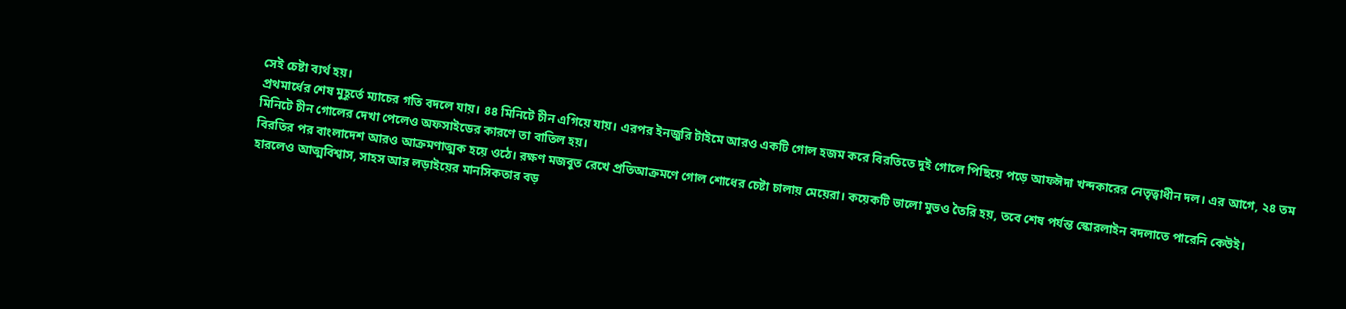সেই চেষ্টা ব্যর্থ হয়।
প্রথমার্ধের শেষ মুহূর্তে ম্যাচের গতি বদলে যায়। ৪৪ মিনিটে চীন এগিয়ে যায়। এরপর ইনজুরি টাইমে আরও একটি গোল হজম করে বিরতিতে দুই গোলে পিছিয়ে পড়ে আফঈদা খন্দকারের নেতৃত্বাধীন দল। এর আগে, ২৪ তম মিনিটে চীন গোলের দেখা পেলেও অফসাইডের কারণে তা বাতিল হয়।
বিরতির পর বাংলাদেশ আরও আক্রমণাত্মক হয়ে ওঠে। রক্ষণ মজবুত রেখে প্রতিআক্রমণে গোল শোধের চেষ্টা চালায় মেয়েরা। কয়েকটি ভালো মুভও তৈরি হয়, তবে শেষ পর্যন্ত স্কোরলাইন বদলাতে পারেনি কেউই।
হারলেও আত্মবিশ্বাস, সাহস আর লড়াইয়ের মানসিকতার বড়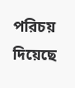পরিচয় দিয়েছে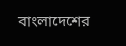বাংলাদেশের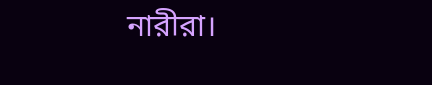নারীরা।